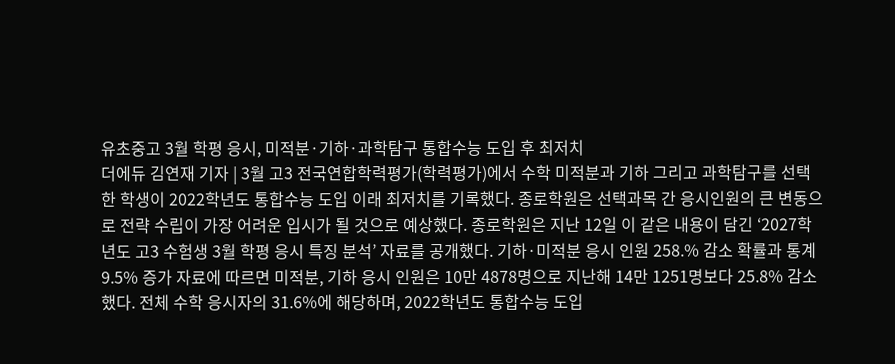유초중고 3월 학평 응시, 미적분·기하·과학탐구 통합수능 도입 후 최저치
더에듀 김연재 기자 | 3월 고3 전국연합학력평가(학력평가)에서 수학 미적분과 기하 그리고 과학탐구를 선택한 학생이 2022학년도 통합수능 도입 이래 최저치를 기록했다. 종로학원은 선택과목 간 응시인원의 큰 변동으로 전략 수립이 가장 어려운 입시가 될 것으로 예상했다. 종로학원은 지난 12일 이 같은 내용이 담긴 ‘2027학년도 고3 수험생 3월 학평 응시 특징 분석’ 자료를 공개했다. 기하·미적분 응시 인원 258.% 감소 확률과 통계 9.5% 증가 자료에 따르면 미적분, 기하 응시 인원은 10만 4878명으로 지난해 14만 1251명보다 25.8% 감소했다. 전체 수학 응시자의 31.6%에 해당하며, 2022학년도 통합수능 도입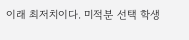이래 최저치이다. 미적분 선택 학생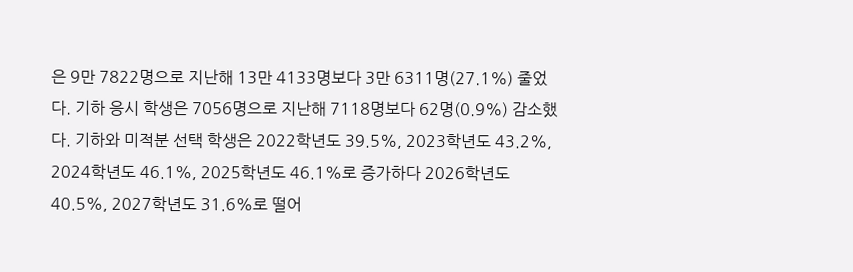은 9만 7822명으로 지난해 13만 4133명보다 3만 6311명(27.1%) 줄었다. 기하 응시 학생은 7056명으로 지난해 7118명보다 62명(0.9%) 감소했다. 기하와 미적분 선택 학생은 2022학년도 39.5%, 2023학년도 43.2%, 2024학년도 46.1%, 2025학년도 46.1%로 증가하다 2026학년도 40.5%, 2027학년도 31.6%로 떨어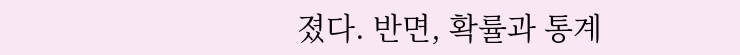졌다. 반면, 확률과 통계